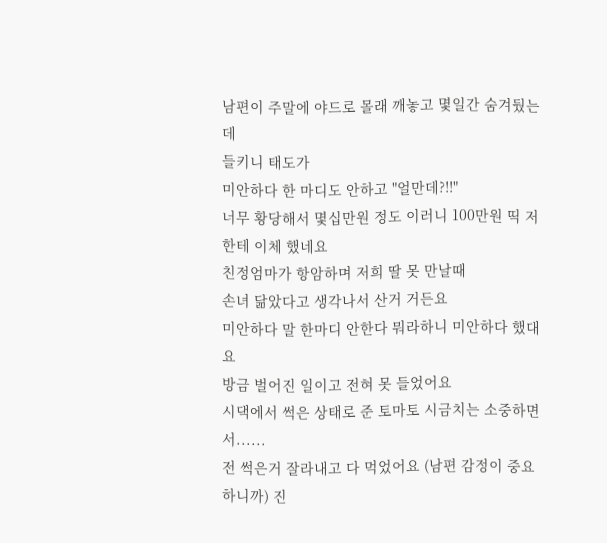남편이 주말에 야드로 몰래 깨놓고 몇일간 숨겨뒀는데
들키니 태도가
미안하다 한 마디도 안하고 "얼만데?!!"
너무 황당해서 몇십만원 정도 이러니 100만원 띡 저한테 이체 했네요
친정엄마가 항암하며 저희 딸 못 만날때
손녀 닮았다고 생각나서 산거 거든요
미안하다 말 한마디 안한다 뭐라하니 미안하다 했대요
방금 벌어진 일이고 전혀 못 들었어요
시댁에서 썩은 상태로 준 토마토 시금치는 소중하면서......
전 썩은거 잘라내고 다 먹었어요 (남편 감정이 중요하니까) 진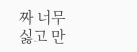짜 너무 싫고 만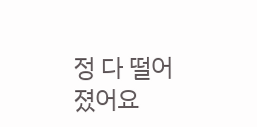정 다 떨어졌어요